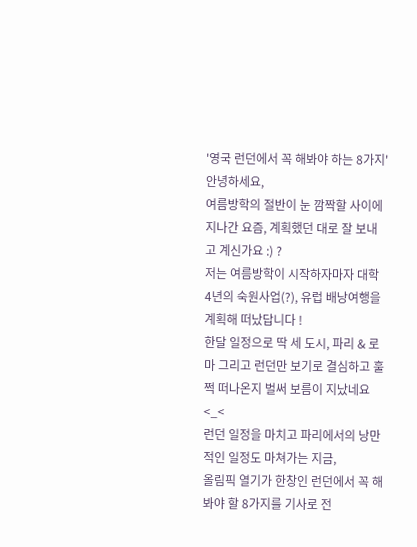'영국 런던에서 꼭 해봐야 하는 8가지'
안녕하세요,
여름방학의 절반이 눈 깜짝할 사이에 지나간 요즘, 계획했던 대로 잘 보내고 계신가요 :) ?
저는 여름방학이 시작하자마자 대학 4년의 숙원사업(?), 유럽 배낭여행을 계획해 떠났답니다 !
한달 일정으로 딱 세 도시, 파리 & 로마 그리고 런던만 보기로 결심하고 훌쩍 떠나온지 벌써 보름이 지났네요 <_<
런던 일정을 마치고 파리에서의 낭만적인 일정도 마쳐가는 지금,
올림픽 열기가 한창인 런던에서 꼭 해봐야 할 8가지를 기사로 전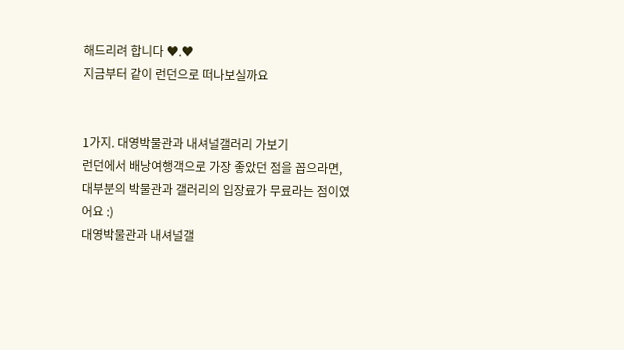해드리려 합니다 ♥.♥
지금부터 같이 런던으로 떠나보실까요


1가지. 대영박물관과 내셔널갤러리 가보기
런던에서 배낭여행객으로 가장 좋았던 점을 꼽으라면, 대부분의 박물관과 갤러리의 입장료가 무료라는 점이였어요 :)
대영박물관과 내셔널갤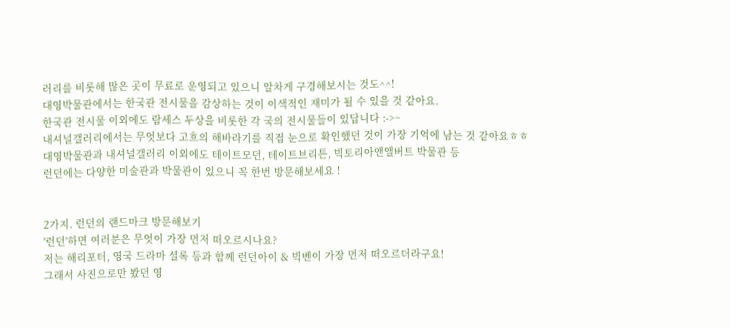러리를 비롯해 많은 곳이 무료로 운영되고 있으니 알차게 구경해보시는 것도^^!
대영박물관에서는 한국관 전시물을 감상하는 것이 이색적인 재미가 될 수 있을 것 같아요.
한국관 전시물 이외에도 람세스 두상을 비롯한 각 국의 전시물들이 있답니다 :->~
내셔널갤러리에서는 무엇보다 고흐의 해바라기를 직접 눈으로 확인했던 것이 가장 기억에 남는 것 같아요ㅎㅎ
대영박물관과 내셔널갤러리 이외에도 테이트모던, 테이트브리튼, 빅토리아앤앨버트 박물관 등
런던에는 다양한 미술관과 박물관이 있으니 꼭 한번 방문해보세요 !


2가지. 런던의 랜드마크 방문해보기
'런던'하면 여러분은 무엇이 가장 먼저 떠오르시나요?
저는 해리포터, 영국 드라마 셜록 등과 함께 런던아이 & 빅벤이 가장 먼저 떠오르더라구요!
그래서 사진으로만 봤던 영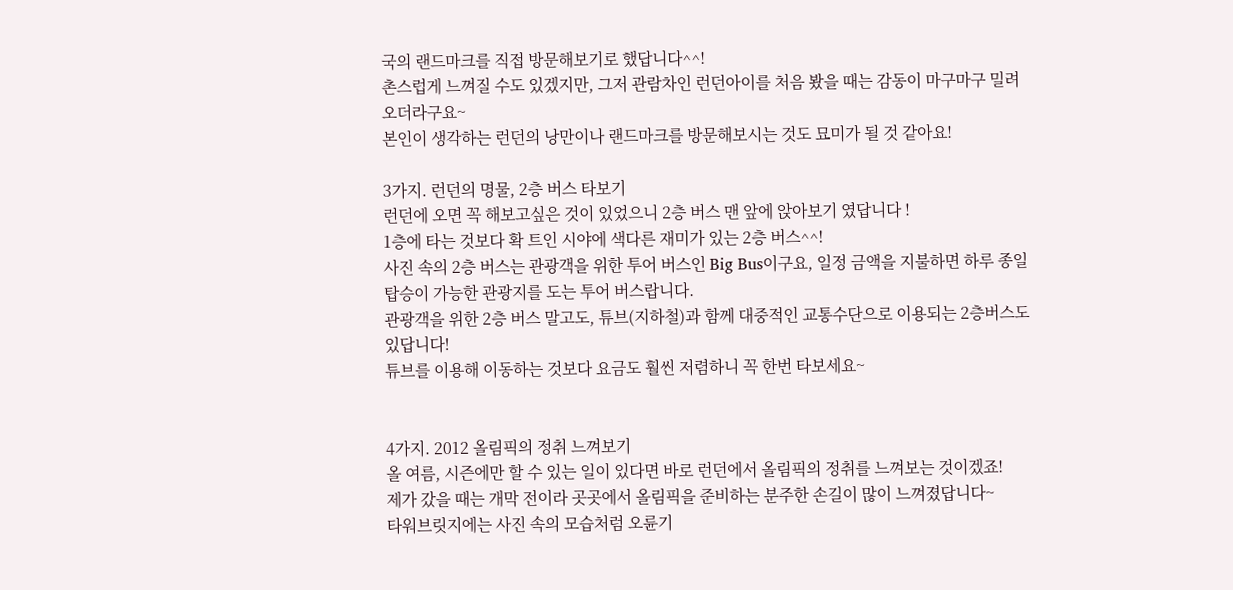국의 랜드마크를 직접 방문해보기로 했답니다^^!
촌스럽게 느껴질 수도 있겠지만, 그저 관람차인 런던아이를 처음 봤을 때는 감동이 마구마구 밀려오더라구요~
본인이 생각하는 런던의 낭만이나 랜드마크를 방문해보시는 것도 묘미가 될 것 같아요!

3가지. 런던의 명물, 2층 버스 타보기
런던에 오면 꼭 해보고싶은 것이 있었으니 2층 버스 맨 앞에 앉아보기 였답니다 !
1층에 타는 것보다 확 트인 시야에 색다른 재미가 있는 2층 버스^^!
사진 속의 2층 버스는 관광객을 위한 투어 버스인 Big Bus이구요, 일정 금액을 지불하면 하루 종일 탑승이 가능한 관광지를 도는 투어 버스랍니다.
관광객을 위한 2층 버스 말고도, 튜브(지하철)과 함께 대중적인 교통수단으로 이용되는 2층버스도 있답니다!
튜브를 이용해 이동하는 것보다 요금도 훨씬 저렴하니 꼭 한번 타보세요~


4가지. 2012 올림픽의 정취 느껴보기
올 여름, 시즌에만 할 수 있는 일이 있다면 바로 런던에서 올림픽의 정취를 느껴보는 것이겠죠!
제가 갔을 때는 개막 전이라 곳곳에서 올림픽을 준비하는 분주한 손길이 많이 느껴졌답니다~
타워브릿지에는 사진 속의 모습처럼 오륜기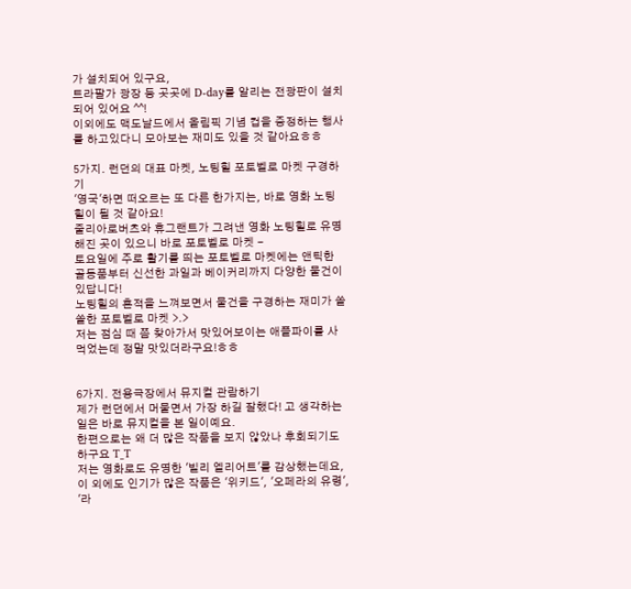가 설치되어 있구요,
트라팔가 광장 등 곳곳에 D-day를 알리는 전광판이 설치되어 있어요 ^^!
이외에도 맥도날드에서 올림픽 기념 컵을 증정하는 행사를 하고있다니 모아보는 재미도 있을 것 같아요ㅎㅎ

5가지. 런던의 대표 마켓, 노팅힐 포토벨로 마켓 구경하기
'영국'하면 떠오르는 또 다른 한가지는, 바로 영화 노팅힐이 될 것 같아요!
줄리아로버츠와 휴그랜트가 그려낸 영화 노팅힐로 유명해진 곳이 있으니 바로 포토벨로 마켓 -
토요일에 주로 활기를 띄는 포토벨로 마켓에는 앤틱한 골동품부터 신선한 과일과 베이커리까지 다양한 물건이 있답니다!
노팅힐의 흔적을 느껴보면서 물건을 구경하는 재미가 쏠쏠한 포토벨로 마켓 >.>
저는 점심 때 쯤 찾아가서 맛있어보이는 애플파이를 사먹었는데 정말 맛있더라구요!ㅎㅎ


6가지. 전용극장에서 뮤지컬 관람하기
제가 런던에서 머물면서 가장 하길 잘했다! 고 생각하는 일은 바로 뮤지컬을 본 일이예요.
한편으로는 왜 더 많은 작품을 보지 않았나 후회되기도 하구요 T_T
저는 영화로도 유명한 '빌리 엘리어트'를 감상했는데요, 이 외에도 인기가 많은 작품은 '위키드', '오페라의 유령', '라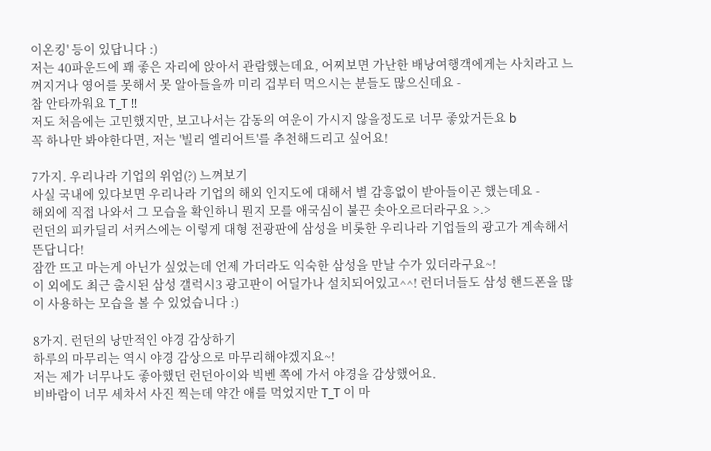이온킹' 등이 있답니다 :)
저는 40파운드에 꽤 좋은 자리에 앉아서 관람했는데요, 어찌보면 가난한 배낭여행객에게는 사치라고 느껴지거나 영어를 못해서 못 알아들을까 미리 겁부터 먹으시는 분들도 많으신데요 -
참 안타까워요 T_T !!
저도 처음에는 고민했지만, 보고나서는 감동의 여운이 가시지 않을정도로 너무 좋았거든요 b
꼭 하나만 봐야한다면, 저는 '빌리 엘리어트'를 추천해드리고 싶어요!

7가지. 우리나라 기업의 위엄(?) 느껴보기
사실 국내에 있다보면 우리나라 기업의 해외 인지도에 대해서 별 감흥없이 받아들이곤 했는데요 -
해외에 직접 나와서 그 모습을 확인하니 뭔지 모를 애국심이 불끈 솟아오르더라구요 >.>
런던의 피카딜리 서커스에는 이렇게 대형 전광판에 삼성을 비롯한 우리나라 기업들의 광고가 계속해서 뜬답니다!
잠깐 뜨고 마는게 아닌가 싶었는데 언제 가더라도 익숙한 삼성을 만날 수가 있더라구요~!
이 외에도 최근 출시된 삼성 갤럭시3 광고판이 어딜가나 설치되어있고^^! 런더너들도 삼성 핸드폰을 많이 사용하는 모습을 볼 수 있었습니다 :)

8가지. 런던의 낭만적인 야경 감상하기
하루의 마무리는 역시 야경 감상으로 마무리해야겠지요~!
저는 제가 너무나도 좋아했던 런던아이와 빅벤 쪽에 가서 야경을 감상했어요.
비바람이 너무 세차서 사진 찍는데 약간 애를 먹었지만 T_T 이 마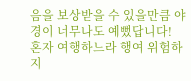음을 보상받을 수 있을만큼 야경이 너무나도 예뻤답니다!
혼자 여행하느라 행여 위험하지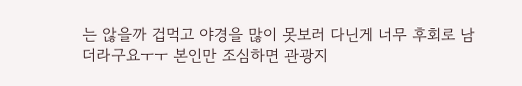는 않을까 겁먹고 야경을 많이 못보러 다닌게 너무 후회로 남더라구요ㅜㅜ 본인만 조심하면 관광지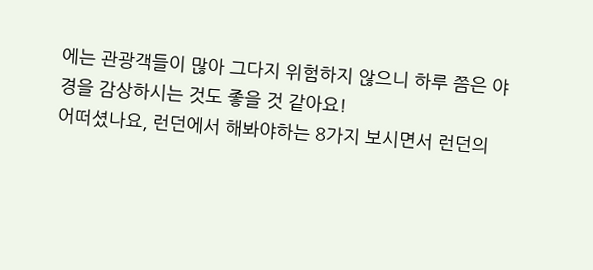에는 관광객들이 많아 그다지 위험하지 않으니 하루 쯤은 야경을 감상하시는 것도 좋을 것 같아요!
어떠셨나요, 런던에서 해봐야하는 8가지 보시면서 런던의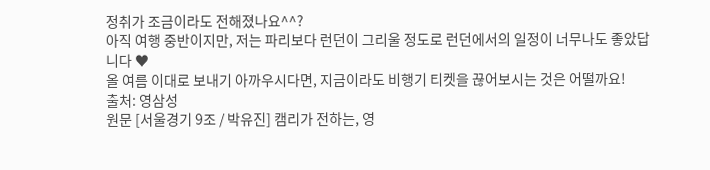정취가 조금이라도 전해졌나요^^?
아직 여행 중반이지만, 저는 파리보다 런던이 그리울 정도로 런던에서의 일정이 너무나도 좋았답니다 ♥
올 여름 이대로 보내기 아까우시다면, 지금이라도 비행기 티켓을 끊어보시는 것은 어떨까요!
출처: 영삼성
원문 [서울경기 9조 / 박유진] 캠리가 전하는, 영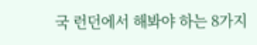국 런던에서 해봐야 하는 8가지